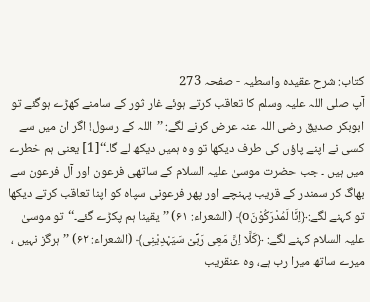کتاب: شرح عقیدہ واسطیہ - صفحہ 273
آپ صلی اللہ علیہ وسلم کا تعاقب کرتے ہوئے غار ثور کے سامنے کھڑے ہوگئے تو ابوبکر صدیق رضی اللہ عنہ عرض کرنے لگے: ’’اللہ کے رسول! اگر ان میں سے کسی نے اپنے پاؤں کی طرف دیکھا تو وہ ہمیں دیکھ لے گا۔‘‘[1] یعنی ہم خطرے میں ہیں ۔ جب حضرت موسیٰ علیہ السلام کے ساتھی فرعون اور آل فرعون سے بھاگ کر سمندر کے قریب پہنچے اور پھر فرعونی سپاہ کو اپنا تعاقب کرتے دیکھا تو کہنے لگے:﴿اِنَّا لَمُدْرَکُوْنَo﴾ (الشعراء: ۶۱) ’’یقینا ہم پکڑے گئے۔‘‘تو موسیٰ علیہ السلام کہنے لگے: ﴿کَلَّا اِنَّ مَعِی رَبِّیْ سَیَہْدِیْنِی﴾ (الشعراء: ۶۲) ’’ہرگز نہیں ، میرے ساتھ میرا رب ہے، وہ عنقریب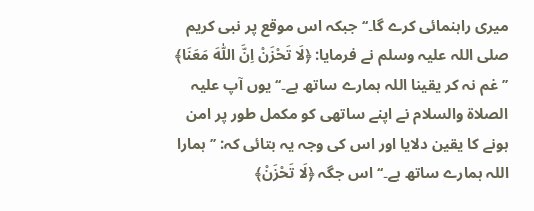میری راہنمائی کرے گا۔‘‘ جبکہ اس موقع پر نبی کریم صلی اللہ علیہ وسلم نے فرمایا: ﴿لَا تَحْزَنْ اِنَّ اللّٰہَ مَعَنَا﴾ ’’غم نہ کر یقینا اللہ ہمارے ساتھ ہے۔‘‘ یوں آپ علیہ الصلاۃ والسلام نے اپنے ساتھی کو مکمل طور پر امن ہونے کا یقین دلایا اور اس کی وجہ یہ بتائی کہ: ’’ہمارا اللہ ہمارے ساتھ ہے۔‘‘ اس جگہ ﴿لَا تَحْزَنْ﴾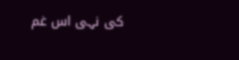کی نہی اس غم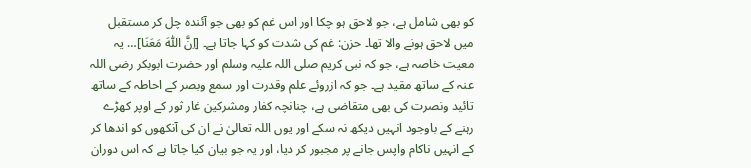کو بھی شامل ہے، جو لاحق ہو چکا اور اس غم کو بھی جو آئندہ چل کر مستقبل میں لاحق ہونے والا تھا۔ حزن: غم کی شدت کو کہا جاتا ہے۔ [اِنَّ اللّٰہَ مَعَنَا]… یہ معیت خاصہ ہے، جو کہ نبی کریم صلی اللہ علیہ وسلم اور حضرت ابوبکر رضی اللہ عنہ کے ساتھ مقید ہے۔ جو کہ ازروئے علم وقدرت اور سمع وبصر کے احاطہ کے ساتھ تائید ونصرت کی بھی متقاضی ہے، چنانچہ کفار ومشرکین غار ثور کے اوپر کھڑے رہنے کے باوجود انہیں دیکھ نہ سکے اور یوں اللہ تعالیٰ نے ان کی آنکھوں کو اندھا کر کے انہیں ناکام واپس جانے پر مجبور کر دیا، اور یہ جو بیان کیا جاتا ہے کہ اس دوران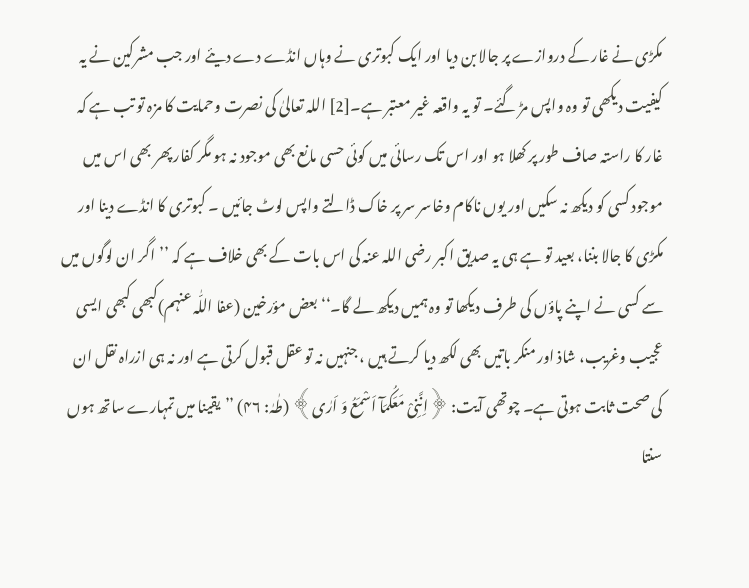مکڑی نے غار کے دروازے پر جالا بن دیا اور ایک کبوتری نے وہاں انڈے دے دیئے اور جب مشرکین نے یہ کیفیت دیکھی تو وہ واپس مڑ گئے۔ تو یہ واقعہ غیر معتبر ہے۔[2] اللہ تعالیٰ کی نصرت وحمایت کا مزہ تو تب ہے کہ غار کا راستہ صاف طور پر کھلا ہو اور اس تک رسائی میں کوئی حسی مانع بھی موجود نہ ہو مگر کفار پھر بھی اس میں موجود کسی کو دیکھ نہ سکیں اور یوں ناکام وخاسر سر پر خاک ڈالتے واپس لوٹ جائیں ۔ کبوتری کا انڈے دینا اور مکڑی کا جالا بننا، بعید تو ہے ہی یہ صدیق اکبر رضی اللہ عنہ کی اس بات کے بھی خلاف ہے کہ ’’اگر ان لوگوں میں سے کسی نے اپنے پاؤں کی طرف دیکھا تو وہ ہمیں دیکھ لے گا۔‘‘ بعض مؤرخین (عفا اللّٰہ عنہم)کبھی کبھی ایسی عجیب وغریب، شاذ اور منکر باتیں بھی لکھ دیا کرتے ہیں ، جنہیں نہ تو عقل قبول کرتی ہے اور نہ ہی ازراہ نقل ان کی صحت ثابت ہوتی ہے۔ چوتھی آیت: ﴿اِنَّنِیْ مَعَکُمَآ اَسْمَعُ وَ اَرٰی﴾ (طٰہٰ: ۴۶) ’’یقینا میں تمہارے ساتھ ہوں سنتا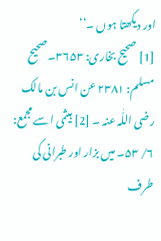اور دیکھتا ہوں ۔‘‘
[1] صحیح بخاری: ۳۶۵۳۔ صحیح مسلم: ۲۳۸۱ عن انس بن مالک رضی اللّٰہ عنہ ۔ [2] ہیثمی اسے مجمع: ۶/ ۵۳۔ میں بزار اور طبرانی کی طرف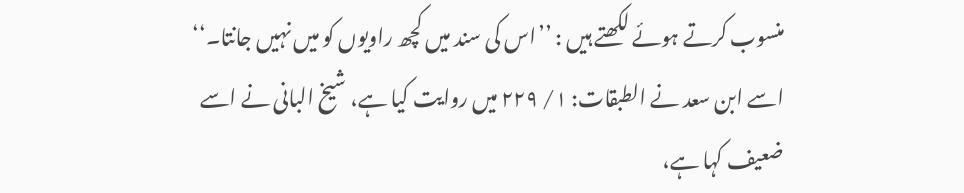منسوب کرتے ہوئے لکھتے ہیں : ’’اس کی سند میں کچھ راویوں کو میں نہیں جانتا۔‘‘ اسے ابن سعد نے الطبقات: ۱/ ۲۲۹ میں روایت کیا ہے، شیخ البانی نے اسے ضعیف کہا ہے،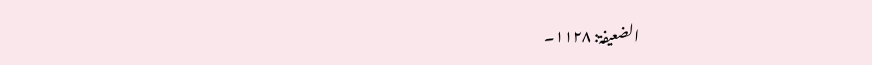الضعیفۃ: ۱۱۲۸۔